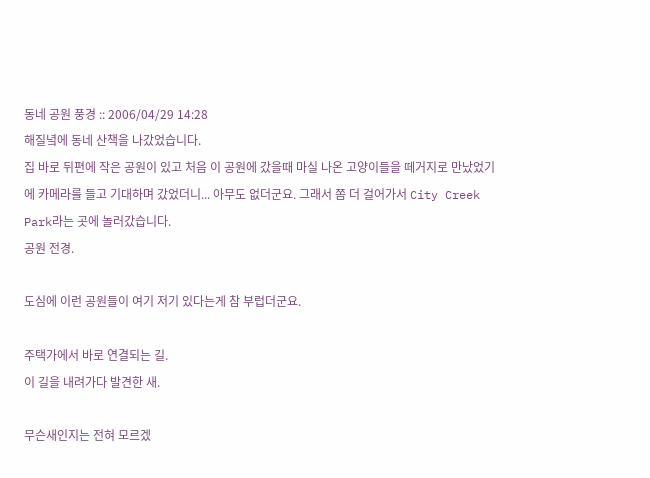동네 공원 풍경 :: 2006/04/29 14:28
해질녘에 동네 산책을 나갔었습니다.
집 바로 뒤편에 작은 공원이 있고 처음 이 공원에 갔을때 마실 나온 고양이들을 떼거지로 만났었기에 카메라를 들고 기대하며 갔었더니... 아무도 없더군요. 그래서 쫌 더 걸어가서 City Creek Park라는 곳에 놀러갔습니다.
공원 전경.

도심에 이런 공원들이 여기 저기 있다는게 참 부럽더군요.

주택가에서 바로 연결되는 길.
이 길을 내려가다 발견한 새.

무슨새인지는 전혀 모르겠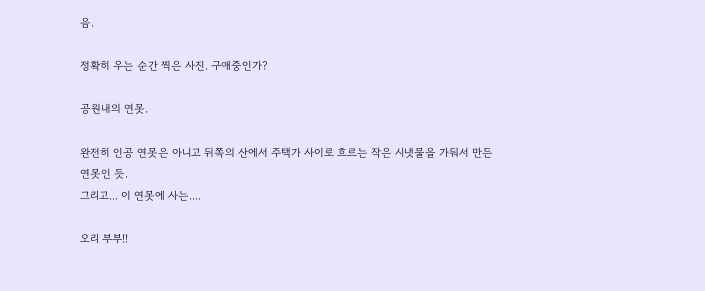음.

정확히 우는 순간 찍은 사진. 구애중인가?

공원내의 연못.

완전히 인공 연못은 아니고 뒤쪽의 산에서 주택가 사이로 흐르는 작은 시냇물을 가둬서 만든 연못인 듯.
그리고... 이 연못에 사는....

오리 부부!!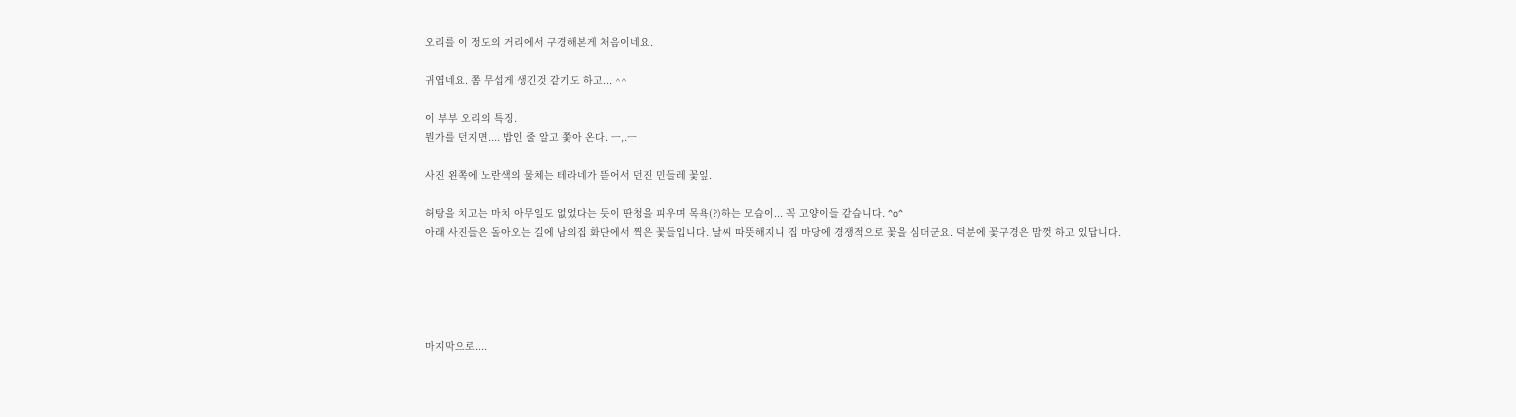오리를 이 정도의 거리에서 구경해본게 처음이네요.

귀엽네요. 쫌 무섭게 생긴것 같기도 하고... ^^

이 부부 오리의 특징.
뭔가를 던지면.... 밥인 줄 알고 쫓아 온다. ㅡ,.ㅡ

사진 왼쪽에 노란색의 물체는 테라네가 뜯어서 던진 민들레 꽃잎.

허탕을 치고는 마치 아무일도 없었다는 듯이 딴청을 피우며 목욕(?)하는 모습이... 꼭 고양이들 같습니다. ^o^
아래 사진들은 돌아오는 길에 남의집 화단에서 찍은 꽃들입니다. 날씨 따뜻해지니 집 마당에 경쟁적으로 꽃을 심더군요. 덕분에 꽃구경은 맘껏 하고 있답니다.





마지막으로....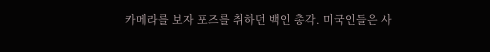카메라를 보자 포즈를 취하던 백인 총각. 미국인들은 사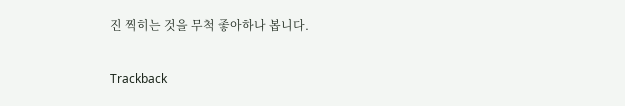진 찍히는 것을 무척 좋아하나 봅니다.

Trackback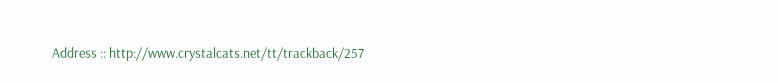Address :: http://www.crystalcats.net/tt/trackback/257